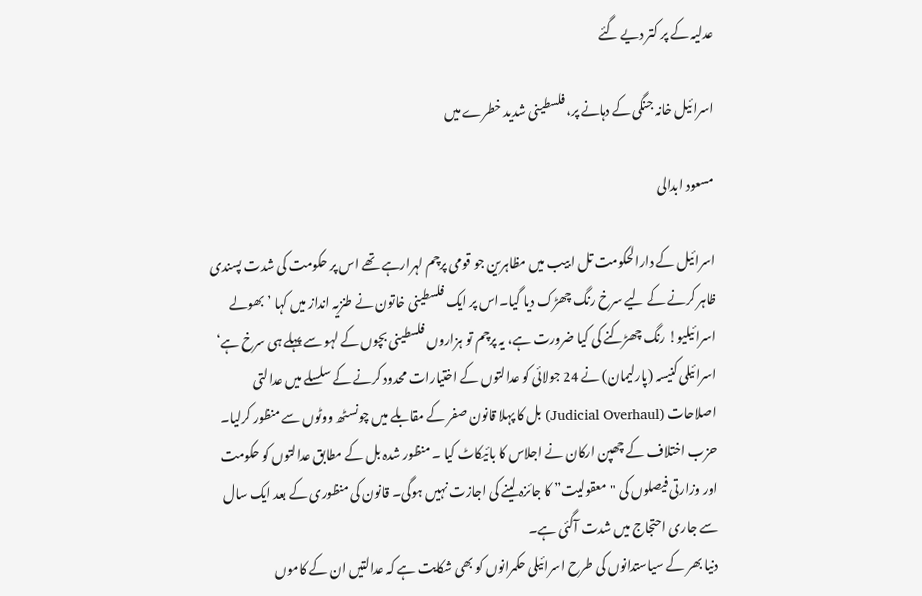عدلیہ کے پر کتر دیے گئے

اسرائیل خانہ جنگی کے دہانے پر، فلسطینی شدید خطرے میں

مسعود ابدالی

اسرائیل کے دارالحکومت تل ابیب میں مظاہرین جو قومی پرچم لہرارہے تھے اس پر حکومت کی شدت پسندی ظاہر کرنے کے لیے سرخ رنگ چھڑک دیا گیا۔اس پر ایک فلسطینی خاتون نے طنزیہ انداز میں کہا ’بھولے اسرائیلیو! رنگ چھڑکنے کی کیا ضرورت ہے، یہ پرچم تو ہزاروں فلسطینی بچوں کے لہو سے پہلے ہی سرخ ہے‘
اسرائیلی کنیسہ (پارلیمان) نے 24 جولائی کو عدالتوں کے اختیارات محدود کرنے کے سلسلے میں عدالتی اصلاحات (Judicial Overhaul) بل کا پہلا قانون صفر کے مقابلے میں چونسٹھ ووٹوں سے منظور کرلیا۔ حزب اختلاف کے چھپن ارکان نے اجلاس کا بائیکاٹ کیا ۔ منظور شدہ بل کے مطابق عدالتوں کو حکومت اور وزارتی فیصلوں کی "معقولیت” کا جائزہ لینے کی اجازت نہیں ہوگی۔ قانون کی منظوری کے بعد ایک سال سے جاری احتجاج میں شدت آگئی ہے۔
دنیا بھر کے سیاستدانوں کی طرح اسرائیلی حکمرانوں کو بھی شکایت ہے کہ عدالتیں ان کے کاموں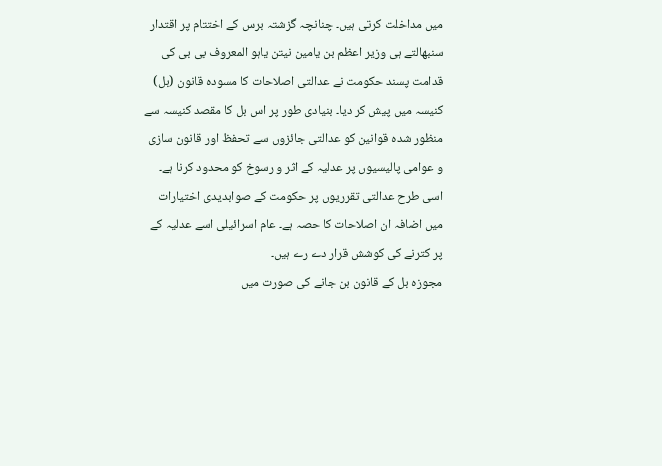میں مداخلت کرتی ہیں۔ چنانچہ گزشتہ برس کے اختتام پر اقتدار سنبھالتے ہی وزیر اعظم بن یامین نیتن یاہو المعروف بی بی کی قدامت پسند حکومت نے عدالتی اصلاحات کا مسودہ قانون (بل) کنیسہ میں پیش کر دیا۔ بنیادی طور پر اس بل کا مقصد کنیسہ سے منظور شدہ قوانین کو عدالتی جائزوں سے تحفظ اور قانون سازی و عوامی پالیسیوں پر عدلیہ کے اثر و رسوخ کو محدود کرنا ہے۔ اسی طرح عدالتی تقرریوں پر حکومت کے صوابدیدی اختیارات میں اضافہ ان اصلاحات کا حصہ ہے۔ عام اسرائیلی اسے عدلیہ کے پر کترنے کی کوشش قرار دے رے ہیں۔
مجوزہ بل کے قانون بن جانے کی صورت میں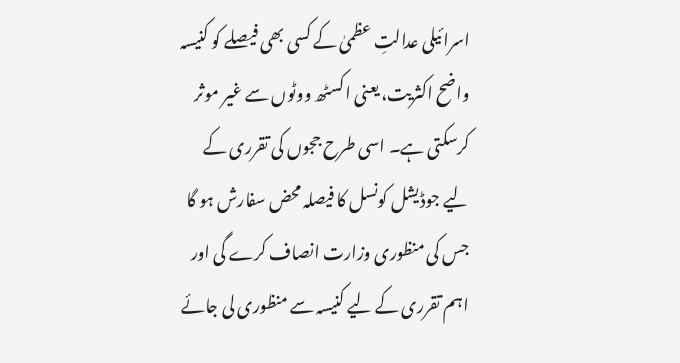اسرائیلی عدالتِ عظمیٰ کے کسی بھی فیصلے کو کنیسہ واضح اکثریت، یعنی اکسٹھ ووٹوں سے غیر موثر کرسکتی ہے۔ اسی طرح ججوں کی تقرری کے لیے جوڈیشل کونسل کا فیصلہ محض سفارش ہو گا جس کی منظوری وزارت انصاف کرے گی اور اہم تقرری کے لیے کنیسہ سے منظوری لی جائے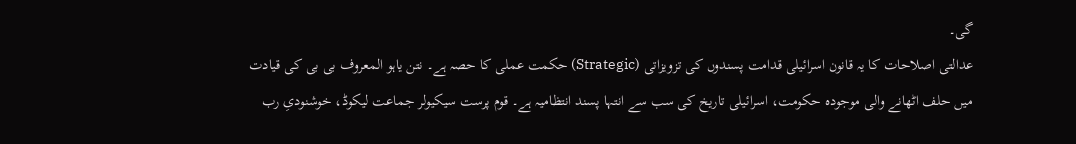گی۔
عدالتی اصلاحات کا یہ قانون اسرائیلی قدامت پسندوں کی تزویزاتی (Strategic) حکمت عملی کا حصہ ہے۔ نتن یاہو المعروف بی بی کی قیادت میں حلف اٹھانے والی موجودہ حکومت، اسرائیلی تاریخ کی سب سے انتہا پسند انتظامیہ ہے۔ قوم پرست سیکیولر جماعت لیکوڈ، خوشنودیِ رب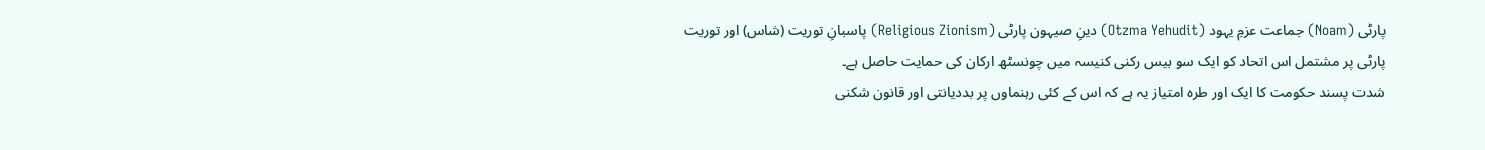پارٹی (Noam) جماعت عزمِ یہود (Otzma Yehudit) دینِ صیہون پارٹی (Religious Zionism) پاسبانِ توریت (شاس) اور توریت پارٹی پر مشتمل اس اتحاد کو ایک سو بیس رکنی کنیسہ میں چونسٹھ ارکان کی حمایت حاصل ہے۔
شدت پسند حکومت کا ایک اور طرہ امتیاز یہ ہے کہ اس کے کئی رہنماوں پر بددیانتی اور قانون شکنی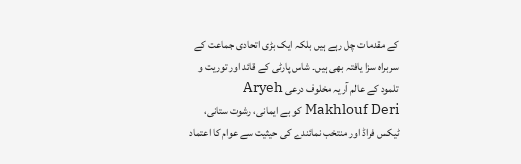کے مقدمات چل رہے ہیں بلکہ ایک بڑی اتحادی جماعت کے سربراہ سزا یافتہ بھی ہیں۔ شاس پارٹی کے قائد اور توریت و تلمود کے عالم آریہ مخلوف درعی Aryeh Makhlouf Deri کو بے ایمانی، رشوت ستانی، ٹیکس فراڈ اور منتخب نمائندے کی حیثیت سے عوام کا اعتماد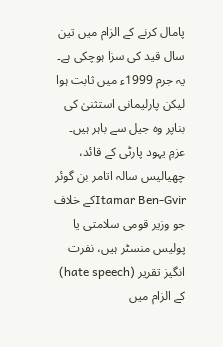پامال کرنے کے الزام میں تین سال قید کی سزا ہوچکی ہے۔ یہ جرم 1999ء میں ثابت ہوا لیکن پارلیمانی استثنیٰ کی بناپر وہ جیل سے باہر ہیں۔
عزمِ یہود پارٹی کے قائد، چھیالیس سالہ اتامر بن گوئر Itamar Ben-Gvirکے خلاف جو وزیر قومی سلامتی یا پولیس منسٹر ہیں، نفرت انگیز تقریر (hate speech) کے الزام میں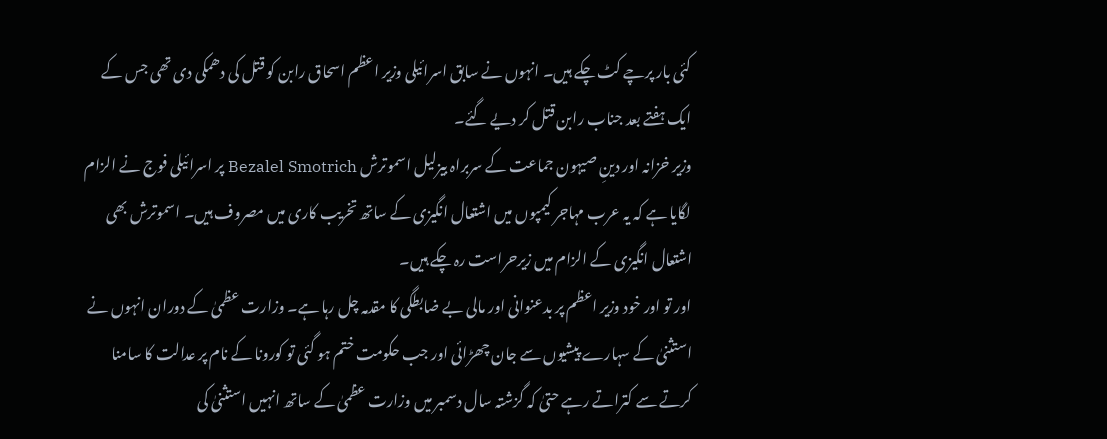کئی بار پرچے کٹ چکے ہیں۔ انہوں نے سابق اسرائیلی وزیر اعظم اسحاق رابن کو قتل کی دھمکی دی تھی جس کے ایک ہفتے بعد جناب رابن قتل کر دیے گئے۔
وزیر خزانہ اور دینِ صیہون جماعت کے سربراہ بیزلیل اسموترش Bezalel Smotrich پر اسرائیلی فوج نے الزام لگایا ہے کہ یہ عرب مہاجر کیمپوں میں اشتعال انگیزی کے ساتھ تخریب کاری میں مصروف ہیں۔ اسموترش بھی اشتعال انگیزی کے الزام میں زیرحراست رہ چکے ہیں۔
اور تو اور خود وزیر اعظم پر بدعنوانی اور مالی بے ضابطگی کا مقدمہ چل رہا ہے۔ وزارت عظمیٰ کے دوران انہوں نے استثنیٰ کے سہارے پیشیوں سے جان چھڑائی اور جب حکومت ختم ہو گئی تو کورونا کے نام پر عدالت کا سامنا کرتے سے کتراتے رہے حتیٰ کہ گزشتہ سال دسمبر میں وزارت عظمیٰ کے ساتھ انہیں استثنیٰ کی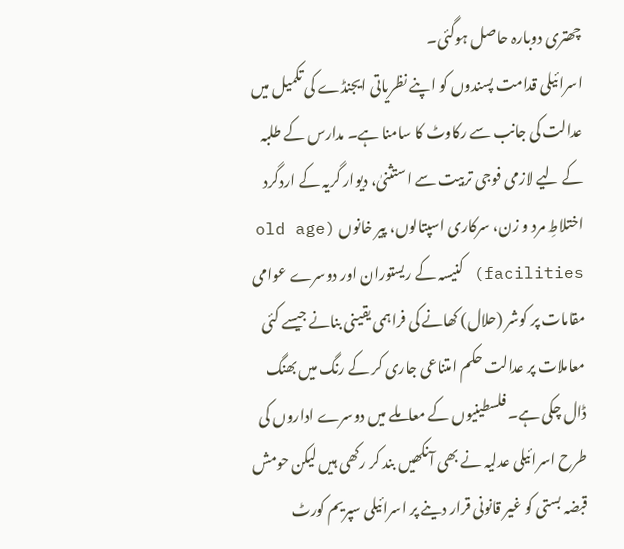چھتری دوبارہ حاصل ہوگئی۔
اسرائیلی قدامت پسندوں کو اپنے نظریاتی ایجنڈے کی تکمیل میں عدالت کی جانب سے رکاوٹ کا سامنا ہے۔ مدارس کے طلبہ کے لیے لازمی فوجی تربیت سے استثنیٰ، دیوار گریہ کے اردگرد اختلاطِ مرد و زن، سرکاری اسپتالوں، پیر خانوں (old age facilities) کنیسہ کے ریستوران اور دوسرے عوامی مقامات پر کوشر (حلال) کھانے کی فراہمی یقینی بنانے جیسے کئی معاملات پر عدالت حکم امتناعی جاری کر کے رنگ میں بھنگ ڈال چکی ہے۔ فلسطینیوں کے معاملے میں دوسرے اداروں کی طرح اسرائیلی عدلیہ نے بھی آنکھیں بند کر رکھی ہیں لیکن حومش قبضہ بستی کو غیر قانونی قرار دینے پر اسرائیلی سپریم کورٹ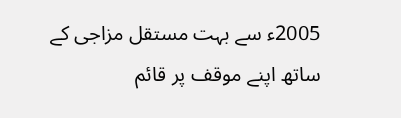2005ء سے بہت مستقل مزاجی کے ساتھ اپنے موقف پر قائم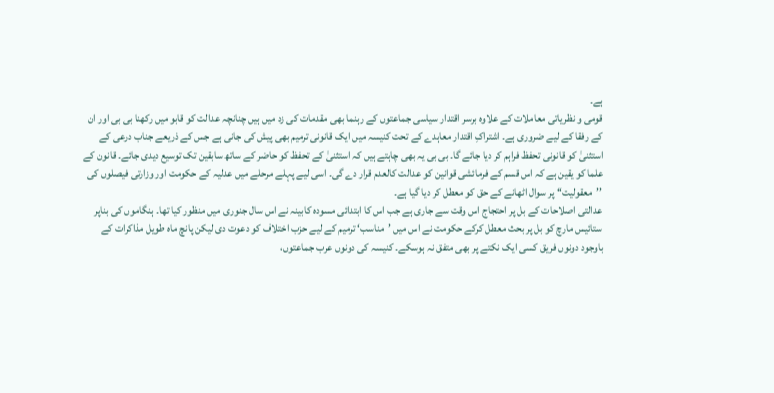ہے۔
قومی و نظریاتی معاملات کے علاوہ برسر اقتدار سیاسی جماعتوں کے رہنما بھی مقدمات کی زد میں ہیں چنانچہ عدالت کو قابو میں رکھنا بی بی اور ان کے رفقا کے لیے ضروری ہے۔ اشتراکِ اقتدار معاہدے کے تحت کنیسہ میں ایک قانونی ترمیم بھی پیش کی جانی ہے جس کے ذریعے جناب درعی کے استثنیٰ کو قانونی تحفظ فراہم کر دیا جائے گا۔ بی بی یہ بھی چاہتے ہیں کہ استثنیٰ کے تحفظ کو حاضر کے ساتھ سابقین تک توسیع دیدی جائے۔ قانون کے علما کو یقین ہے کہ اس قسم کے فرمائشی قوانین کو عدالت کالعدم قرار دے گی۔ اسی لیے پہلے مرحلے میں عدلیہ کے حکومت اور وزارتی فیصلوں کی ’’معقولیت‘‘ پر سوال اٹھانے کے حق کو معطل کر دیا گیا ہے۔
عدالتی اصلاحات کے بل پر احتجاج اس وقت سے جاری ہے جب اس کا ابتدائی مسودہ کابینہ نے اس سال جنوری میں منظور کیا تھا۔ ہنگاموں کی بناپر ستائیس مارچ کو بل پر بحث معطل کرکے حکومت نے اس میں ’مناسب‘ ترمیم کے لیے حزب اختلاف کو دعوت دی لیکن پانچ ماہ طویل مذاکرات کے باوجود دونوں فریق کسی ایک نکتے پر بھی متفق نہ ہوسکے۔ کنیسہ کی دونوں عرب جماعتوں،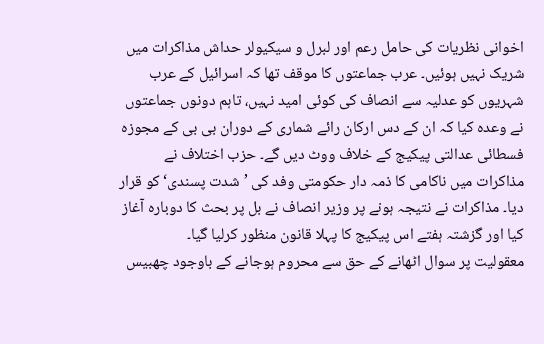اخوانی نظریات کی حامل رعم اور لبرل و سیکیولر حداش مذاکرات میں شریک نہیں ہوئیں۔ عرب جماعتوں کا موقف تھا کہ اسرائیل کے عرب شہریوں کو عدلیہ سے انصاف کی کوئی امید نہیں، تاہم دونوں جماعتوں نے وعدہ کیا کہ ان کے دس ارکان رائے شماری کے دوران بی بی کے مجوزہ فسطائی عدالتی پیکیج کے خلاف ووٹ دیں گے۔ حزب اختلاف نے مذاکرات میں ناکامی کا ذمہ دار حکومتی وفد کی ’شدت پسندی‘ کو قرار دیا۔ مذاکرات نے نتیجہ ہونے پر وزیر انصاف نے بل پر بحث کا دوبارہ آغاز کیا اور گزشتہ ہفتے اس پیکیج کا پہلا قانون منظور کرلیا گیا۔
معقولیت پر سوال اٹھانے کے حق سے محروم ہوجانے کے باوجود چھبیس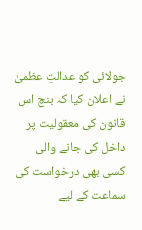جولائی کو عدالتِ عظمیٰ نے اعلان کیا کہ بنچ اس قانون کی معقولیت پر داخل کی جانے والی کسی بھی درخواست کی سماعت کے لیے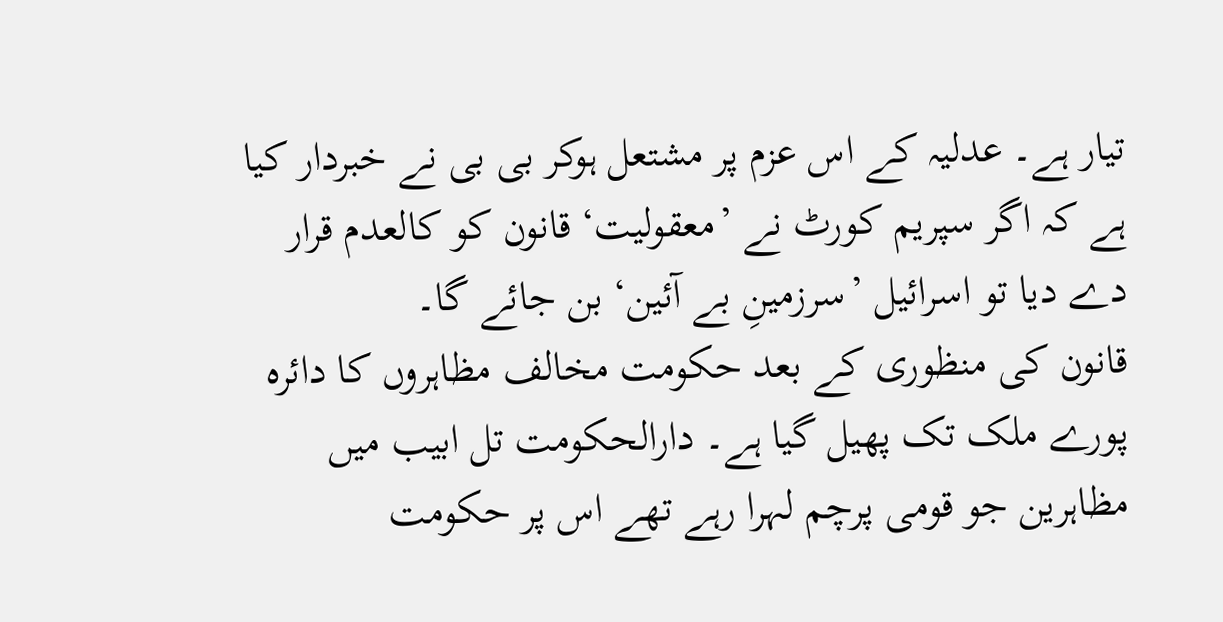تیار ہے۔ عدلیہ کے اس عزم پر مشتعل ہوکر بی بی نے خبردار کیا ہے کہ اگر سپریم کورٹ نے ’معقولیت‘ قانون کو کالعدم قرار دے دیا تو اسرائیل ’سرزمینِ بے آئین‘ بن جائے گا۔
قانون کی منظوری کے بعد حکومت مخالف مظاہروں کا دائرہ پورے ملک تک پھیل گیا ہے۔ دارالحکومت تل ابیب میں مظاہرین جو قومی پرچم لہرا رہے تھے اس پر حکومت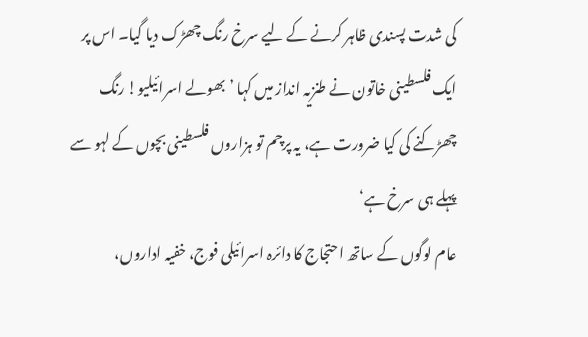کی شدت پسندی ظاہر کرنے کے لیے سرخ رنگ چھڑک دیا گیا۔ اس پر ایک فلسطینی خاتون نے طنزیہ انداز میں کہا ’بھولے اسرائیلیو! رنگ چھڑکنے کی کیا ضرورت ہے، یہ پرچم تو ہزاروں فلسطینی بچوں کے لہو سے پہلے ہی سرخ ہے‘
عام لوگوں کے ساتھ احتجاج کا دائرہ اسرائیلی فوج، خفیہ اداروں،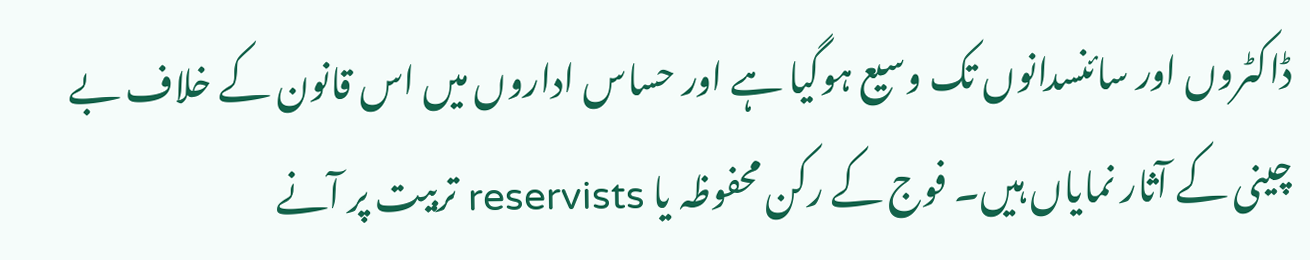ڈاکٹروں اور سائنسدانوں تک وسیع ہوگیا ہے اور حساس اداروں میں اس قانون کے خلاف بے چینی کے آثار نمایاں ہیں۔ فوج کے رکن محفوظہ یا reservists تربیت پر آنے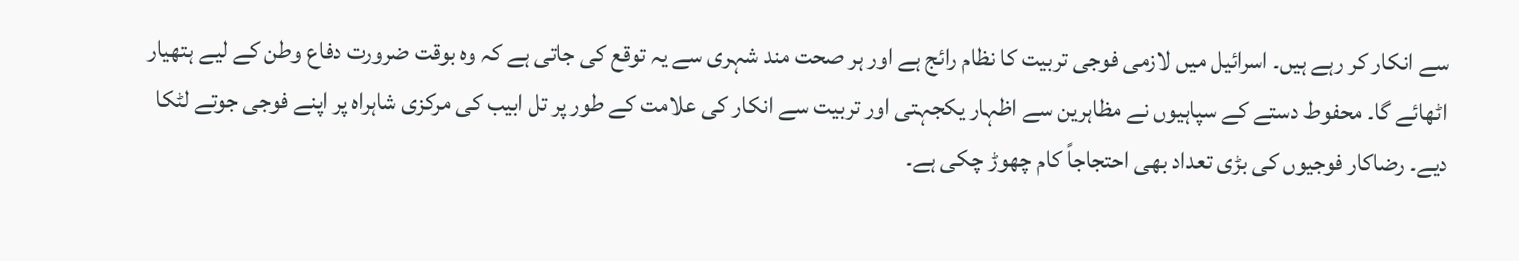سے انکار کر رہے ہیں۔ اسرائیل میں لازمی فوجی تربیت کا نظام رائج ہے اور ہر صحت مند شہری سے یہ توقع کی جاتی ہے کہ وہ بوقت ضرورت دفاع وطن کے لیے ہتھیار اٹھائے گا۔ محفوط دستے کے سپاہیوں نے مظاہرین سے اظہار یکجہتی اور تربیت سے انکار کی علامت کے طور پر تل ابیب کی مرکزی شاہراہ پر اپنے فوجی جوتے لٹکا دیے۔ رضاکار فوجیوں کی بڑی تعداد بھی احتجاجاً کام چھوڑ چکی ہے۔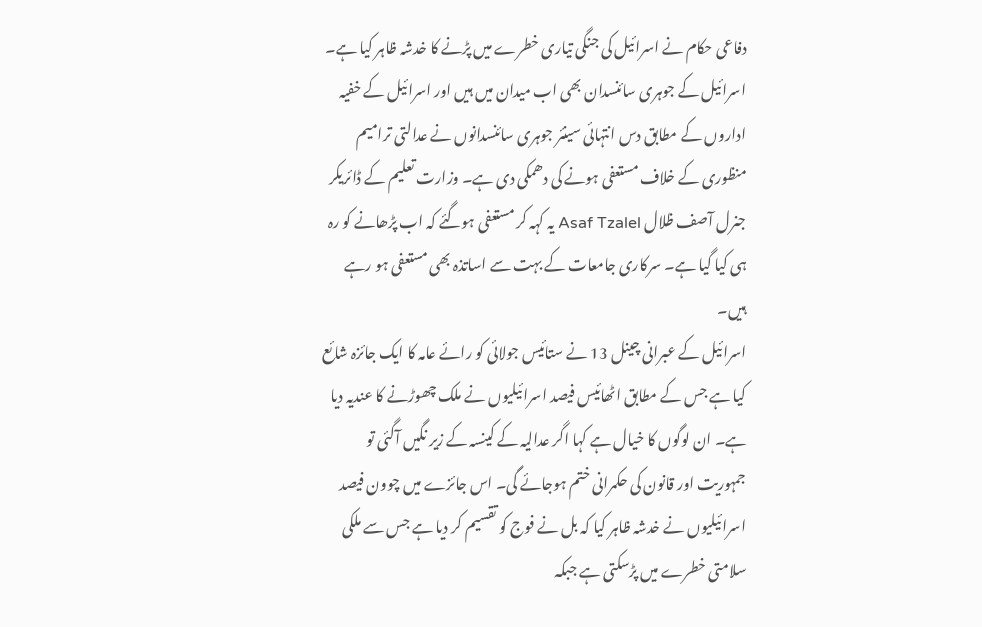دفاعی حکام نے اسرائیل کی جنگی تیاری خطرے میں پڑنے کا خدشہ ظاہر کیا ہے۔
اسرائیل کے جوہری سائنسدان بھی اب میدان میں ہیں اور اسرائیل کے خفیہ اداروں کے مطابق دس انتہائی سینئر جوہری سائنسدانوں نے عدالتی ترامیم منظوری کے خلاف مستعفی ہونے کی دھمکی دی ہے۔ وزارت تعلیم کے ڈائریکر جنرل آصف ظلال Asaf Tzalel یہ کہہ کر مستعفی ہوگئے کہ اب پڑھانے کو رہ ہی کیا گیا ہے۔ سرکاری جامعات کے بہت سے اساتذہ بھی مستعفی ہو رہے ہیں۔
اسرائیل کے عبرانی چینل 13 نے ستائیس جولائی کو رائے عامہ کا ایک جائزہ شائع کیا ہے جس کے مطابق اٹھائیس فیصد اسرائیلیوں نے ملک چھوڑنے کا عندیہ دیا ہے۔ ان لوگوں کا خیال ہے کہا اگر عدالیہ کے کینسہ کے زیر نگیں آگئی تو جمہوریت اور قانون کی حکمرانی ختم ہوجائے گی۔ اس جائزے میں چوون فیصد اسرائیلیوں نے خدشہ ظاہر کیا کہ بل نے فوج کو تقسیم کر دیا ہے جس سے ملکی سلامتی خطرے میں پڑسکتی ہے جبکہ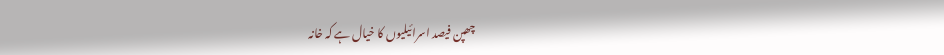چھپن فیصد اسرائیلیوں کا خیال ہے کہ خانہ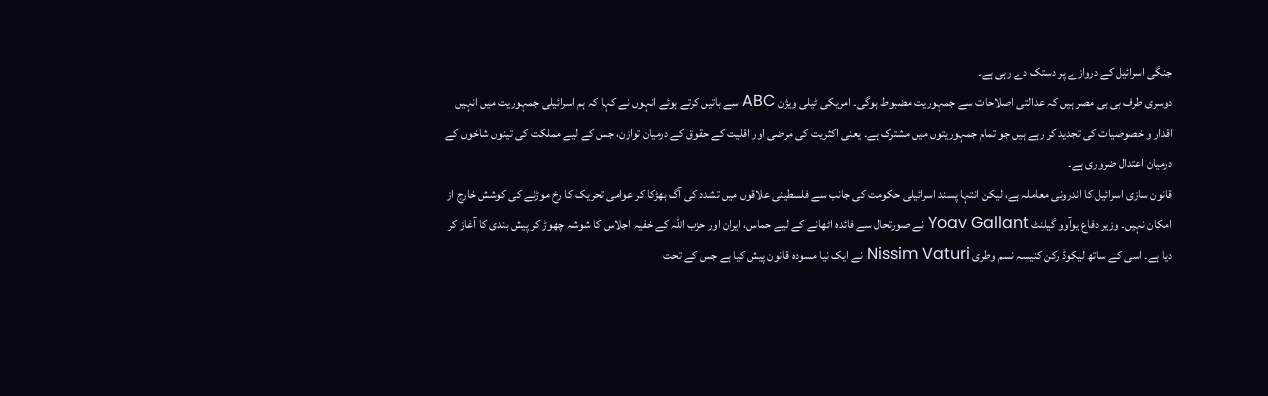جنگی اسرائیل کے دروازے پر دستک دے رہی ہے۔
دوسری طرف بی بی مصر ہیں کہ عدالتی اصلاحات سے جمہوریت مضبوط ہوگی۔ امریکی ٹیلی ویژن ABC سے باتیں کرتے ہوئے انہوں نے کہا کہ ہم اسرائیلی جمہوریت میں انہیں اقدار و خصوصیات کی تجدید کر رہے ہیں جو تمام جمہوریتوں میں مشترک ہے۔ یعنی اکثریت کی مرضی اور اقلیت کے حقوق کے درمیان توازن، جس کے لیے مملکت کی تینوں شاخوں کے درمیان اعتدال ضروری ہے۔
قانون سازی اسرائیل کا اندرونی معاملہ ہے، لیکن انتہا پسند اسرائیلی حکومت کی جانب سے فلسطینی علاقوں میں تشدد کی آگ بھڑکا کر عوامی تحریک کا رخ موڑنے کی کوشش خارج از امکان نہیں۔ وزیر دفاع یوآوو گیلنٹ Yoav Gallant نے صورتحال سے فائدہ اٹھانے کے لیے حماس، ایران اور حزب اللہ کے خفیہ اجلاس کا شوشہ چھوڑ کر پیش بندی کا آغاز کر دیا ہے۔ اسی کے ساتھ لیکوڈ رکن کنیسہ نسم وطری Nissim Vaturi نے ایک نیا مسودہ قانون پیش کیا ہے جس کے تحت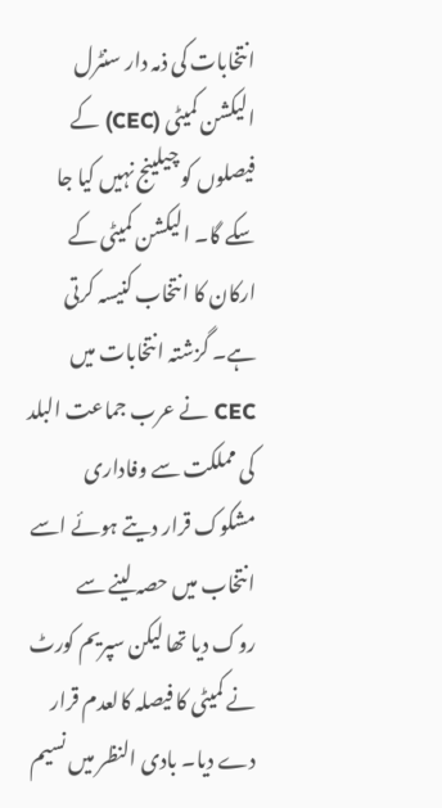انتخابات کی ذمہ دار سنٹرل الیکشن کمیٹی (CEC) کے فیصلوں کو چیلینج نہیں کیا جا سکے گا۔ الیکشن کمیٹی کے ارکان کا انتخاب کنیسہ کرتی ہے۔ گزشتہ انتخابات میں CEC نے عرب جماعت البلد کی مملکت سے وفاداری مشکوک قرار دیتے ہوئے اسے انتخاب میں حصہ لینے سے روک دیا تھا لیکن سپریم کورٹ نے کمیٹی کا فیصلہ کالعدم قرار دے دیا۔ بادی النظر میں نسیم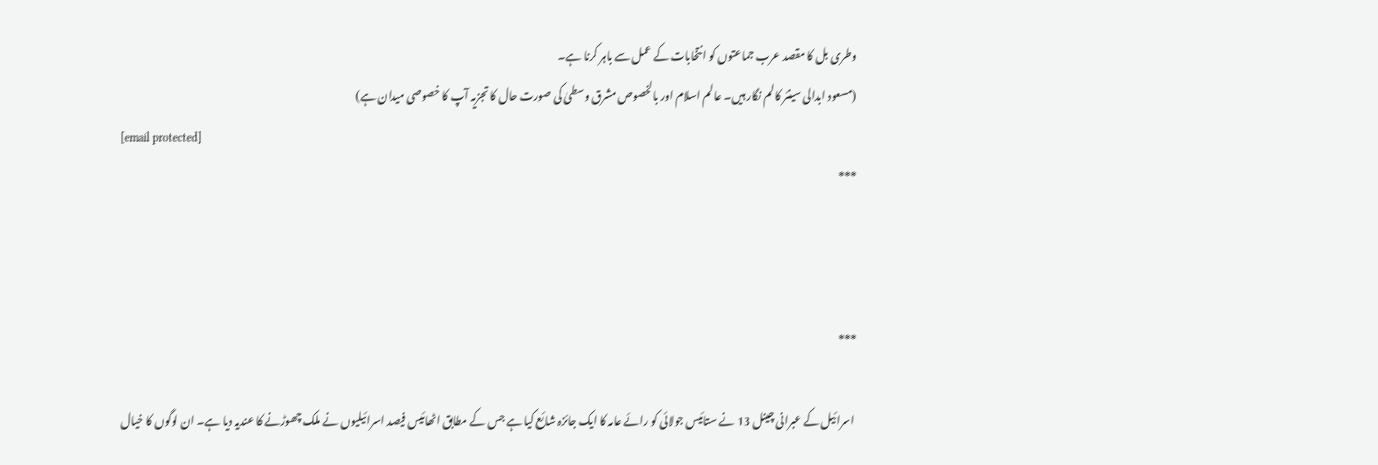وطری بل کا مقصد عرب جماعتوں کو انتخابات کے عمل سے باہر کرنا ہے۔
(مسعود ابدالی سینئر کالم نگار ہیں۔ عالم اسلام اور بالخصوص مشرق وسطیٰ کی صورت حال کا تجزیہ آپ کا خصوصی میدان ہے)
[email protected]
***



***

 اسرائیل کے عبرانی چینل 13 نے ستائیس جولائی کو رائے عامہ کا ایک جائزہ شائع کیا ہے جس کے مطابق اٹھائیس فیصد اسرائیلیوں نے ملک چھوڑنے کا عندیہ دیا ہے۔ ان لوگوں کا خیال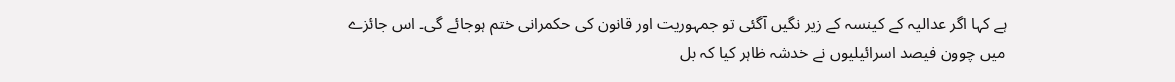ہے کہا اگر عدالیہ کے کینسہ کے زیر نگیں آگئی تو جمہوریت اور قانون کی حکمرانی ختم ہوجائے گی۔ اس جائزے میں چوون فیصد اسرائیلیوں نے خدشہ ظاہر کیا کہ بل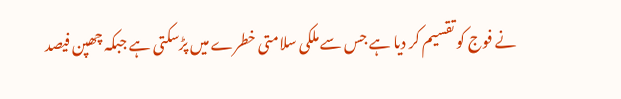نے فوج کو تقسیم کر دیا ہے جس سے ملکی سلامتی خطرے میں پڑسکتی ہے جبکہ چھپن فیصد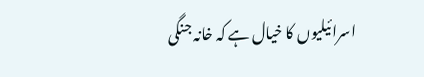اسرائیلیوں کا خیال ہے کہ خانہ جنگی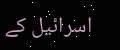اسرائیل کے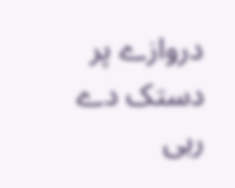دروازے پر دستک دے رہی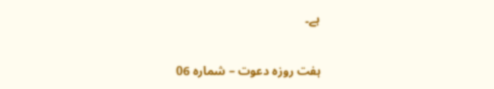ہے۔


ہفت روزہ دعوت – شمارہ 06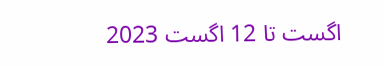اگست تا 12 اگست 2023